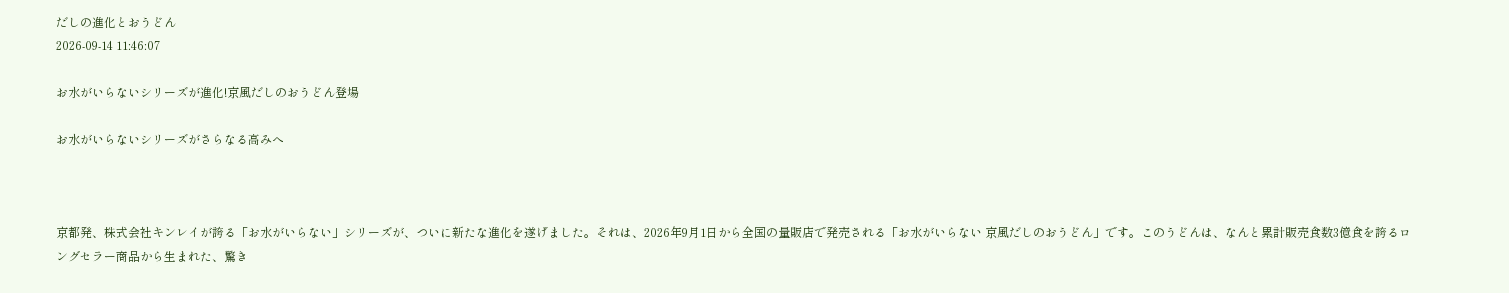だしの進化とおうどん
2026-09-14 11:46:07

お水がいらないシリーズが進化!京風だしのおうどん登場

お水がいらないシリーズがさらなる高みへ



京都発、株式会社キンレイが誇る「お水がいらない」シリーズが、ついに新たな進化を遂げました。それは、2026年9月1日から全国の量販店で発売される「お水がいらない 京風だしのおうどん」です。このうどんは、なんと累計販売食数3億食を誇るロングセラー商品から生まれた、驚き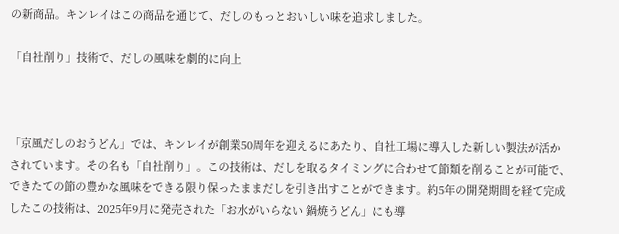の新商品。キンレイはこの商品を通じて、だしのもっとおいしい味を追求しました。

「自社削り」技術で、だしの風味を劇的に向上



「京風だしのおうどん」では、キンレイが創業50周年を迎えるにあたり、自社工場に導入した新しい製法が活かされています。その名も「自社削り」。この技術は、だしを取るタイミングに合わせて節類を削ることが可能で、できたての節の豊かな風味をできる限り保ったままだしを引き出すことができます。約5年の開発期間を経て完成したこの技術は、2025年9月に発売された「お水がいらない 鍋焼うどん」にも導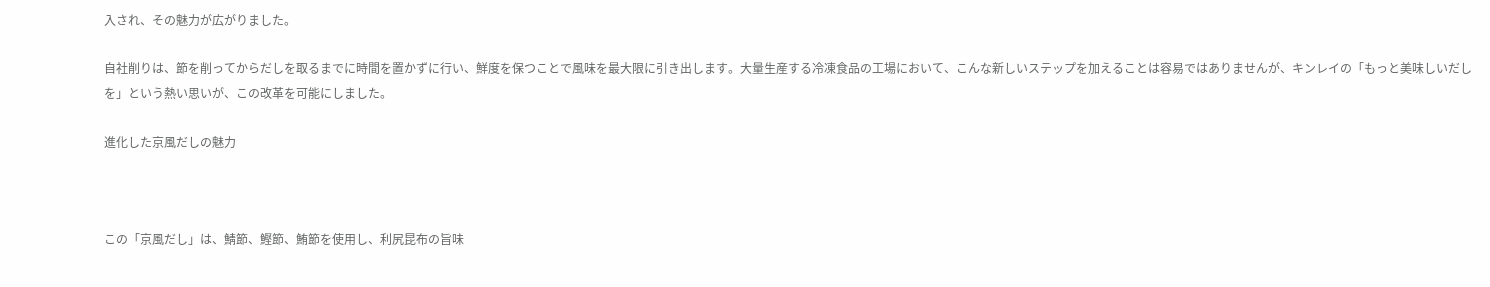入され、その魅力が広がりました。

自社削りは、節を削ってからだしを取るまでに時間を置かずに行い、鮮度を保つことで風味を最大限に引き出します。大量生産する冷凍食品の工場において、こんな新しいステップを加えることは容易ではありませんが、キンレイの「もっと美味しいだしを」という熱い思いが、この改革を可能にしました。

進化した京風だしの魅力



この「京風だし」は、鯖節、鰹節、鮪節を使用し、利尻昆布の旨味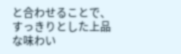と合わせることで、すっきりとした上品な味わい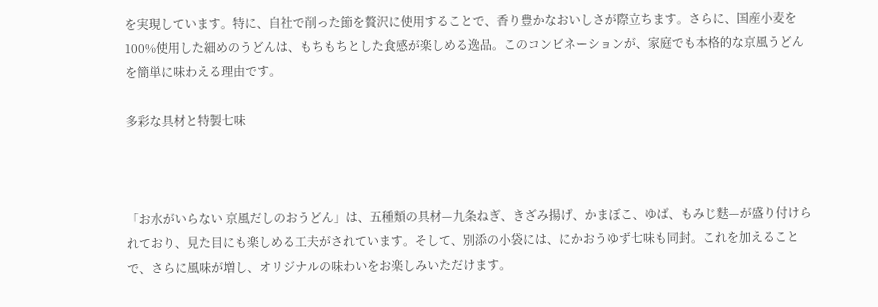を実現しています。特に、自社で削った節を贅沢に使用することで、香り豊かなおいしさが際立ちます。さらに、国産小麦を100%使用した細めのうどんは、もちもちとした食感が楽しめる逸品。このコンビネーションが、家庭でも本格的な京風うどんを簡単に味わえる理由です。

多彩な具材と特製七味



「お水がいらない 京風だしのおうどん」は、五種類の具材—九条ねぎ、きざみ揚げ、かまぼこ、ゆば、もみじ麩—が盛り付けられており、見た目にも楽しめる工夫がされています。そして、別添の小袋には、にかおうゆず七味も同封。これを加えることで、さらに風味が増し、オリジナルの味わいをお楽しみいただけます。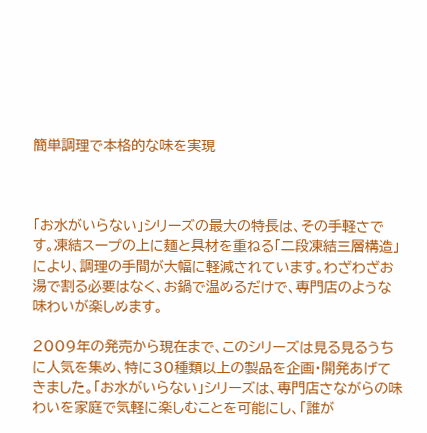簡単調理で本格的な味を実現



「お水がいらない」シリーズの最大の特長は、その手軽さです。凍結スープの上に麺と具材を重ねる「二段凍結三層構造」により、調理の手間が大幅に軽減されています。わざわざお湯で割る必要はなく、お鍋で温めるだけで、専門店のような味わいが楽しめます。

2009年の発売から現在まで、このシリーズは見る見るうちに人気を集め、特に30種類以上の製品を企画・開発あげてきました。「お水がいらない」シリーズは、専門店さながらの味わいを家庭で気軽に楽しむことを可能にし、「誰が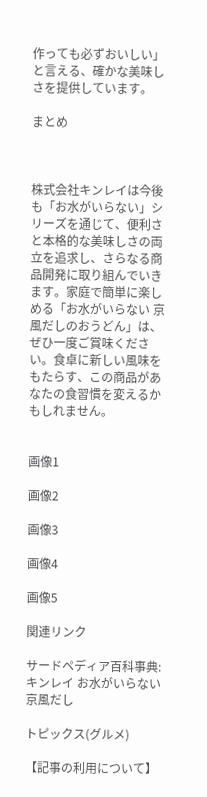作っても必ずおいしい」と言える、確かな美味しさを提供しています。

まとめ



株式会社キンレイは今後も「お水がいらない」シリーズを通じて、便利さと本格的な美味しさの両立を追求し、さらなる商品開発に取り組んでいきます。家庭で簡単に楽しめる「お水がいらない 京風だしのおうどん」は、ぜひ一度ご賞味ください。食卓に新しい風味をもたらす、この商品があなたの食習慣を変えるかもしれません。


画像1

画像2

画像3

画像4

画像5

関連リンク

サードペディア百科事典: キンレイ お水がいらない 京風だし

トピックス(グルメ)

【記事の利用について】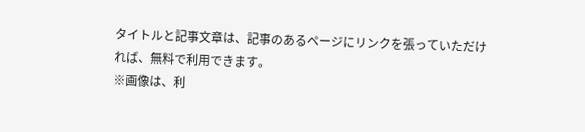タイトルと記事文章は、記事のあるページにリンクを張っていただければ、無料で利用できます。
※画像は、利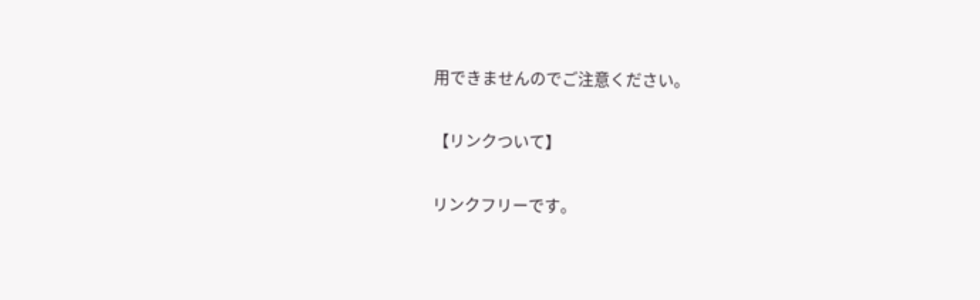用できませんのでご注意ください。

【リンクついて】

リンクフリーです。